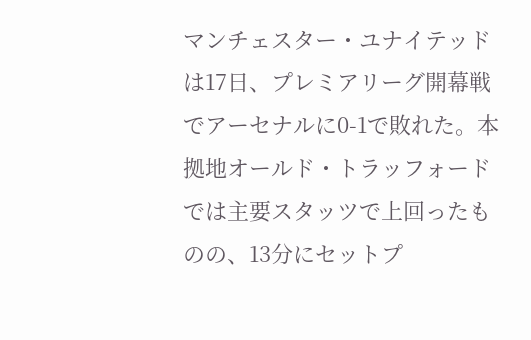マンチェスター・ユナイテッドは17日、プレミアリーグ開幕戦でアーセナルに0-1で敗れた。本拠地オールド・トラッフォードでは主要スタッツで上回ったものの、13分にセットプ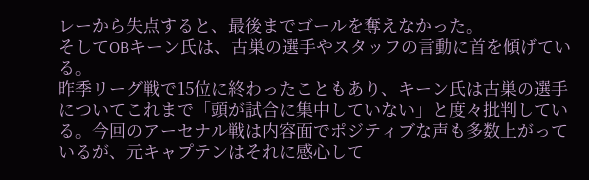レーから失点すると、最後までゴールを奪えなかった。
そしてOBキーン氏は、古巣の選手やスタッフの言動に首を傾げている。
昨季リーグ戦で15位に終わったこともあり、キーン氏は古巣の選手についてこれまで「頭が試合に集中していない」と度々批判している。今回のアーセナル戦は内容面でポジティブな声も多数上がっているが、元キャプテンはそれに感心して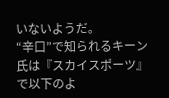いないようだ。
“辛口”で知られるキーン氏は『スカイスポーツ』で以下のよ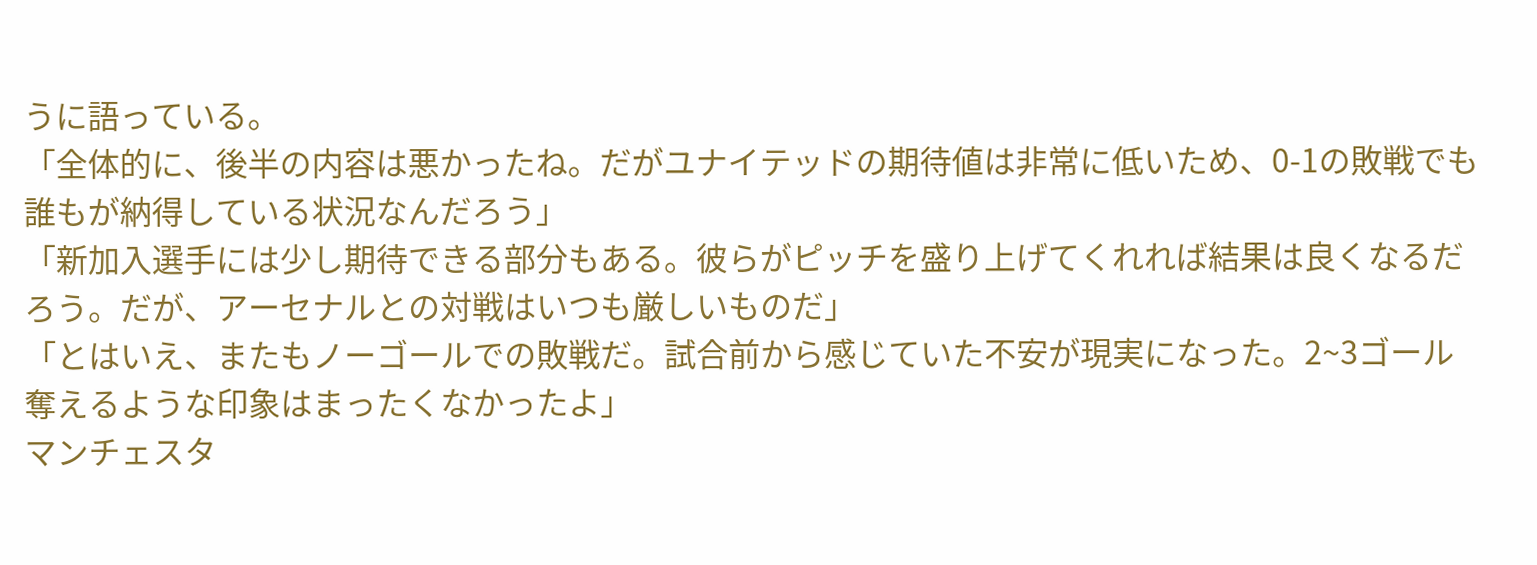うに語っている。
「全体的に、後半の内容は悪かったね。だがユナイテッドの期待値は非常に低いため、0-1の敗戦でも誰もが納得している状況なんだろう」
「新加入選手には少し期待できる部分もある。彼らがピッチを盛り上げてくれれば結果は良くなるだろう。だが、アーセナルとの対戦はいつも厳しいものだ」
「とはいえ、またもノーゴールでの敗戦だ。試合前から感じていた不安が現実になった。2~3ゴール奪えるような印象はまったくなかったよ」
マンチェスタ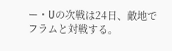ー・Uの次戦は24日、敵地でフラムと対戦する。